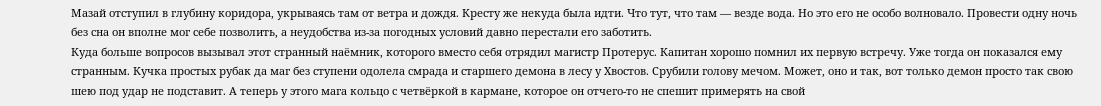Мазай отступил в глубину коридора, укрываясь там от ветра и дождя. Кресту же некуда была идти. Что тут, что там — везде вода. Но это его не особо волновало. Провести одну ночь без сна он вполне мог себе позволить, а неудобства из-за погодных условий давно перестали его заботить.
Куда больше вопросов вызывал этот странный наёмник, которого вместо себя отрядил магистр Протерус. Капитан хорошо помнил их первую встречу. Уже тогда он показался ему странным. Кучка простых рубак да маг без ступени одолела смрада и старшего демона в лесу у Хвостов. Срубили голову мечом. Может, оно и так, вот только демон просто так свою шею под удар не подставит. А теперь у этого мага кольцо с четвёркой в кармане, которое он отчего-то не спешит примерять на свой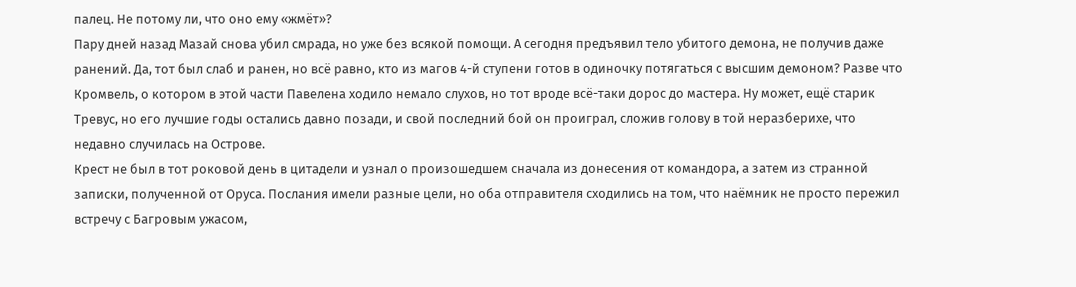палец. Не потому ли, что оно ему «жмёт»?
Пару дней назад Мазай снова убил смрада, но уже без всякой помощи. А сегодня предъявил тело убитого демона, не получив даже ранений. Да, тот был слаб и ранен, но всё равно, кто из магов 4-й ступени готов в одиночку потягаться с высшим демоном? Разве что Кромвель, о котором в этой части Павелена ходило немало слухов, но тот вроде всё-таки дорос до мастера. Ну может, ещё старик Тревус, но его лучшие годы остались давно позади, и свой последний бой он проиграл, сложив голову в той неразберихе, что недавно случилась на Острове.
Крест не был в тот роковой день в цитадели и узнал о произошедшем сначала из донесения от командора, а затем из странной записки, полученной от Оруса. Послания имели разные цели, но оба отправителя сходились на том, что наёмник не просто пережил встречу с Багровым ужасом,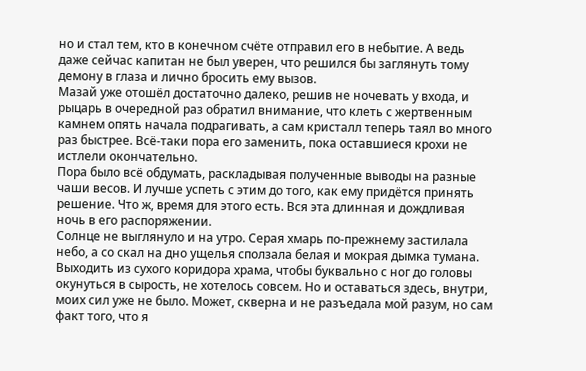но и стал тем, кто в конечном счёте отправил его в небытие. А ведь даже сейчас капитан не был уверен, что решился бы заглянуть тому демону в глаза и лично бросить ему вызов.
Мазай уже отошёл достаточно далеко, решив не ночевать у входа, и рыцарь в очередной раз обратил внимание, что клеть с жертвенным камнем опять начала подрагивать, а сам кристалл теперь таял во много раз быстрее. Всё-таки пора его заменить, пока оставшиеся крохи не истлели окончательно.
Пора было всё обдумать, раскладывая полученные выводы на разные чаши весов. И лучше успеть с этим до того, как ему придётся принять решение. Что ж, время для этого есть. Вся эта длинная и дождливая ночь в его распоряжении.
Солнце не выглянуло и на утро. Серая хмарь по-прежнему застилала небо, а со скал на дно ущелья сползала белая и мокрая дымка тумана. Выходить из сухого коридора храма, чтобы буквально с ног до головы окунуться в сырость, не хотелось совсем. Но и оставаться здесь, внутри, моих сил уже не было. Может, скверна и не разъедала мой разум, но сам факт того, что я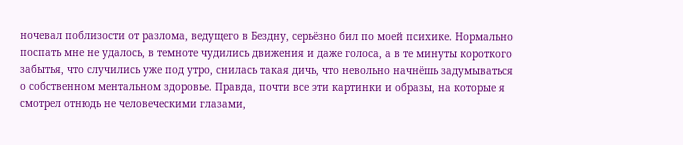ночевал поблизости от разлома, ведущего в Бездну, серьёзно бил по моей психике. Нормально поспать мне не удалось, в темноте чудились движения и даже голоса, а в те минуты короткого забытья, что случились уже под утро, снилась такая дичь, что невольно начнёшь задумываться о собственном ментальном здоровье. Правда, почти все эти картинки и образы, на которые я смотрел отнюдь не человеческими глазами,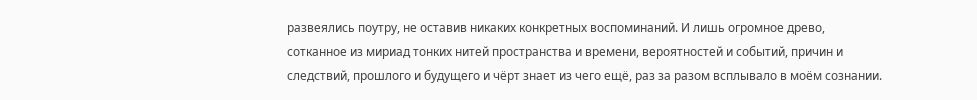развеялись поутру, не оставив никаких конкретных воспоминаний. И лишь огромное древо, сотканное из мириад тонких нитей пространства и времени, вероятностей и событий, причин и следствий, прошлого и будущего и чёрт знает из чего ещё, раз за разом всплывало в моём сознании.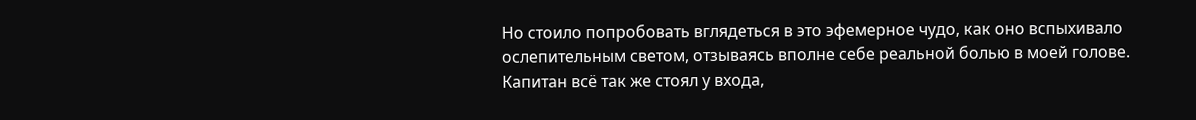Но стоило попробовать вглядеться в это эфемерное чудо, как оно вспыхивало ослепительным светом, отзываясь вполне себе реальной болью в моей голове.
Капитан всё так же стоял у входа,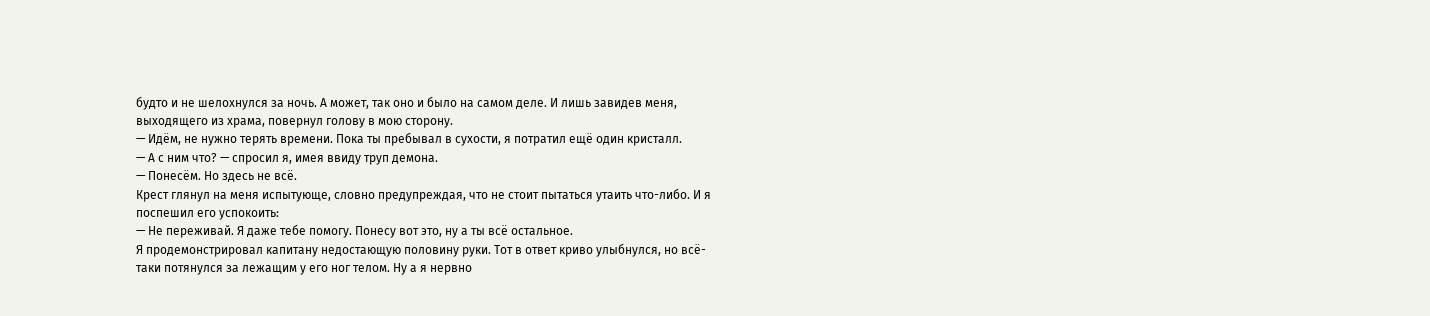будто и не шелохнулся за ночь. А может, так оно и было на самом деле. И лишь завидев меня, выходящего из храма, повернул голову в мою сторону.
— Идём, не нужно терять времени. Пока ты пребывал в сухости, я потратил ещё один кристалл.
— А с ним что? — спросил я, имея ввиду труп демона.
— Понесём. Но здесь не всё.
Крест глянул на меня испытующе, словно предупреждая, что не стоит пытаться утаить что-либо. И я поспешил его успокоить:
— Не переживай. Я даже тебе помогу. Понесу вот это, ну а ты всё остальное.
Я продемонстрировал капитану недостающую половину руки. Тот в ответ криво улыбнулся, но всё-таки потянулся за лежащим у его ног телом. Ну а я нервно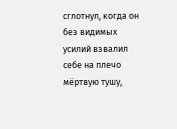сглотнул, когда он без видимых усилий взвалил себе на плечо мёртвую тушу,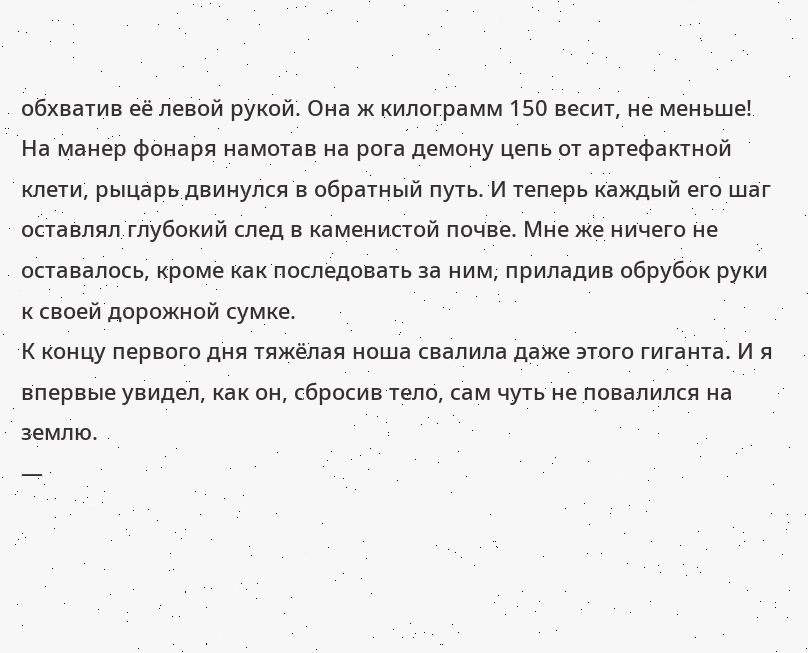обхватив её левой рукой. Она ж килограмм 150 весит, не меньше! На манер фонаря намотав на рога демону цепь от артефактной клети, рыцарь двинулся в обратный путь. И теперь каждый его шаг оставлял глубокий след в каменистой почве. Мне же ничего не оставалось, кроме как последовать за ним, приладив обрубок руки к своей дорожной сумке.
К концу первого дня тяжёлая ноша свалила даже этого гиганта. И я впервые увидел, как он, сбросив тело, сам чуть не повалился на землю.
—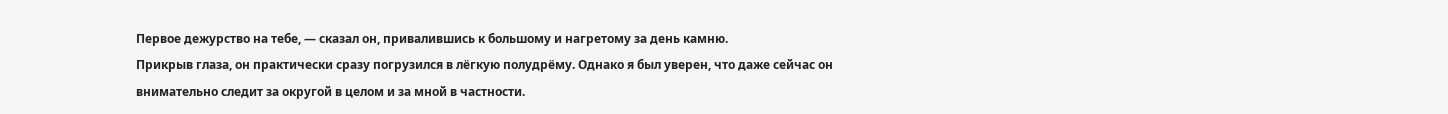Первое дежурство на тебе, — сказал он, привалившись к большому и нагретому за день камню.
Прикрыв глаза, он практически сразу погрузился в лёгкую полудрёму. Однако я был уверен, что даже сейчас он внимательно следит за округой в целом и за мной в частности.